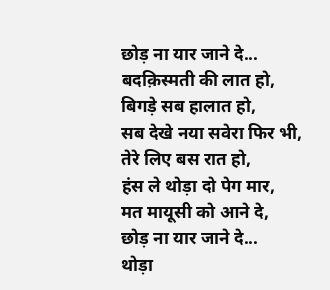छोड़ ना यार जाने दे...
बदक़िस्मती की लात हो,
बिगड़े सब हालात हो,
सब देखे नया सवेरा फिर भी,
तेरे लिए बस रात हो,
हंस ले थोड़ा दो पेग मार,
मत मायूसी को आने दे,
छोड़ ना यार जाने दे...
थोड़ा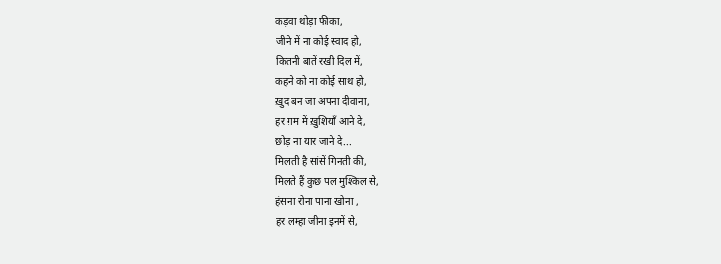कड़वा थोड़ा फीका,
जीने में ना कोई स्वाद हो,
कितनी बातें रखी दिल में,
कहने को ना कोई साथ हो,
ख़ुद बन जा अपना दीवाना,
हर ग़म में ख़ुशियाँ आने दे,
छोड़ ना यार जाने दे...
मिलती है सांसें गिनती की,
मिलते हैं कुछ पल मुश्किल से,
हंसना रोना पाना खोना ,
हर लम्हा जीना इनमें से,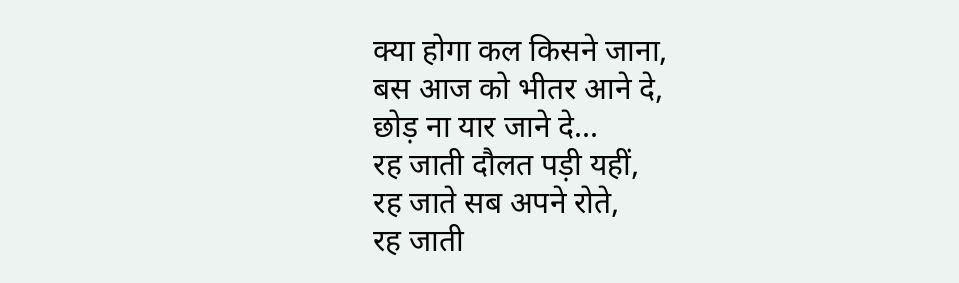क्या होगा कल किसने जाना,
बस आज को भीतर आने दे,
छोड़ ना यार जाने दे...
रह जाती दौलत पड़ी यहीं,
रह जाते सब अपने रोते,
रह जाती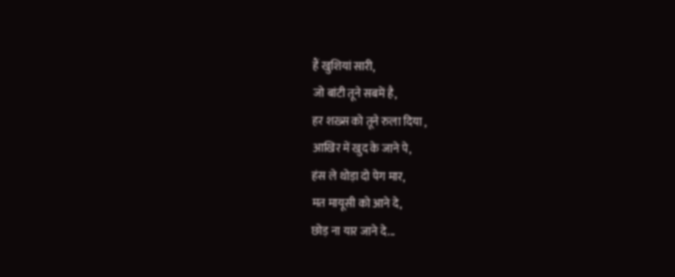हैं खुशियां सारी,
जो बांटी तूने सबमें है,
हर शख़्स को तूने रुला दिया ,
आखिर में खुद के जाने पे,
हंस ले थोड़ा दो पेग मार,
मत मायूसी को आने दे,
छोड़ ना यार जाने दे...